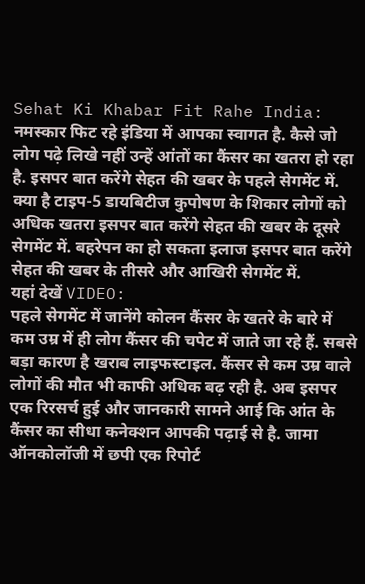Sehat Ki Khabar Fit Rahe India: नमस्कार फिट रहे इंडिया में आपका स्वागत है. कैसे जो लोग पढ़े लिखे नहीं उन्हें आंतों का कैंसर का खतरा हो रहा है. इसपर बात करेंगे सेहत की खबर के पहले सेगमेंट में. क्या है टाइप-5 डायबिटीज कुपोषण के शिकार लोगों को अधिक खतरा इसपर बात करेंगे सेहत की खबर के दूसरे सेगमेंट में. बहरेपन का हो सकता इलाज इसपर बात करेंगे सेहत की खबर के तीसरे और आखिरी सेगमेंट में.
यहां देखें VIDEO:
पहले सेगमेंट में जानेंगे कोलन कैंसर के खतरे के बारे में
कम उम्र में ही लोग कैंसर की चपेट में जाते जा रहे हैं. सबसे बड़ा कारण है खराब लाइफस्टाइल. कैंसर से कम उम्र वाले लोगों की मौत भी काफी अधिक बढ़ रही है. अब इसपर एक रिरसर्च हुई और जानकारी सामने आई कि आंत के कैंसर का सीधा कनेक्शन आपकी पढ़ाई से है. जामा ऑनकोलॉजी में छपी एक रिपोर्ट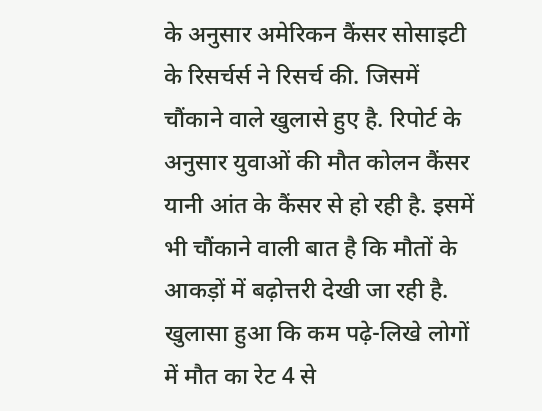के अनुसार अमेरिकन कैंसर सोसाइटी के रिसर्चर्स ने रिसर्च की. जिसमें चौंकाने वाले खुलासे हुए है. रिपोर्ट के अनुसार युवाओं की मौत कोलन कैंसर यानी आंत के कैंसर से हो रही है. इसमें भी चौंकाने वाली बात है कि मौतों के आकड़ों में बढ़ोत्तरी देखी जा रही है. खुलासा हुआ कि कम पढ़े-लिखे लोगों में मौत का रेट 4 से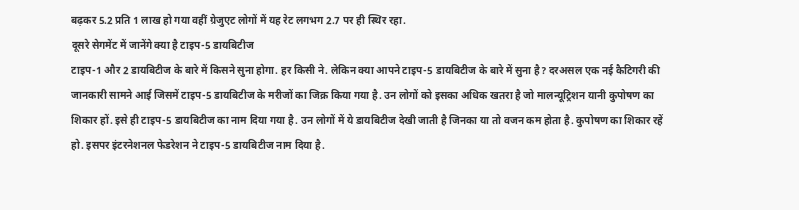बढ़कर 5.2 प्रति 1 लाख हो गया वहीं ग्रेजुएट लोगों में यह रेट लगभग 2.7 पर ही स्थिर रहा.
दूसरे सेगमेंट में जानेंगे क्या है टाइप-5 डायबिटीज
टाइप-1 और 2 डायबिटीज के बारे में किसने सुना होगा. हर किसी ने. लेकिन क्या आपने टाइप-5 डायबिटीज के बारे में सुना है? दरअसल एक नई कैटिगरी की जानकारी सामने आई जिसमें टाइप-5 डायबिटीज के मरीजों का जिक्र किया गया है. उन लोगों को इसका अधिक खतरा है जो मालन्यूट्रिशन यानी कुपोषण का शिकार हों. इसे ही टाइप-5 डायबिटीज का नाम दिया गया है. उन लोगों में ये डायबिटीज देखी जाती है जिनका या तो वजन कम होता है. कुपोषण का शिकार रहें हो. इसपर इंटरनेशनल फेडरेशन ने टाइप-5 डायबिटीज नाम दिया है.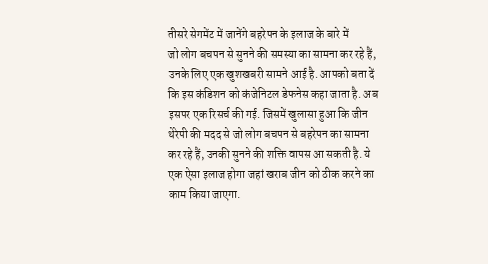तीसरे सेगमेंट में जानेंगे बहरेपन के इलाज के बारे में
जो लोग बचपन से सुनने की समस्या का सामना कर रहे हैं, उनके लिए एक खुशखबरी सामने आई है. आपको बता दें कि इस कंडिशन को कंजेनिटल डेफनेस कहा जाता है. अब इसपर एक रिसर्च की गई. जिसमें खुलासा हुआ कि जीन थेरेपी की मदद से जो लोग बचपन से बहरेपन का सामना कर रहे हैं, उनकी सुनने की शक्ति वापस आ सकती है. ये एक ऐसा इलाज होगा जहां खराब जीन को ठीक करने का काम किया जाएगा.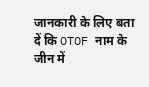जानकारी के लिए बता दें कि OTOF नाम के जीन में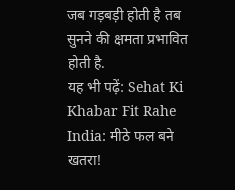जब गड़बड़ी होती है तब सुनने की क्षमता प्रभावित होती है.
यह भी पढ़ें: Sehat Ki Khabar Fit Rahe India: मीठे फल बने खतरा!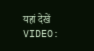यहां देखें VIDEO: